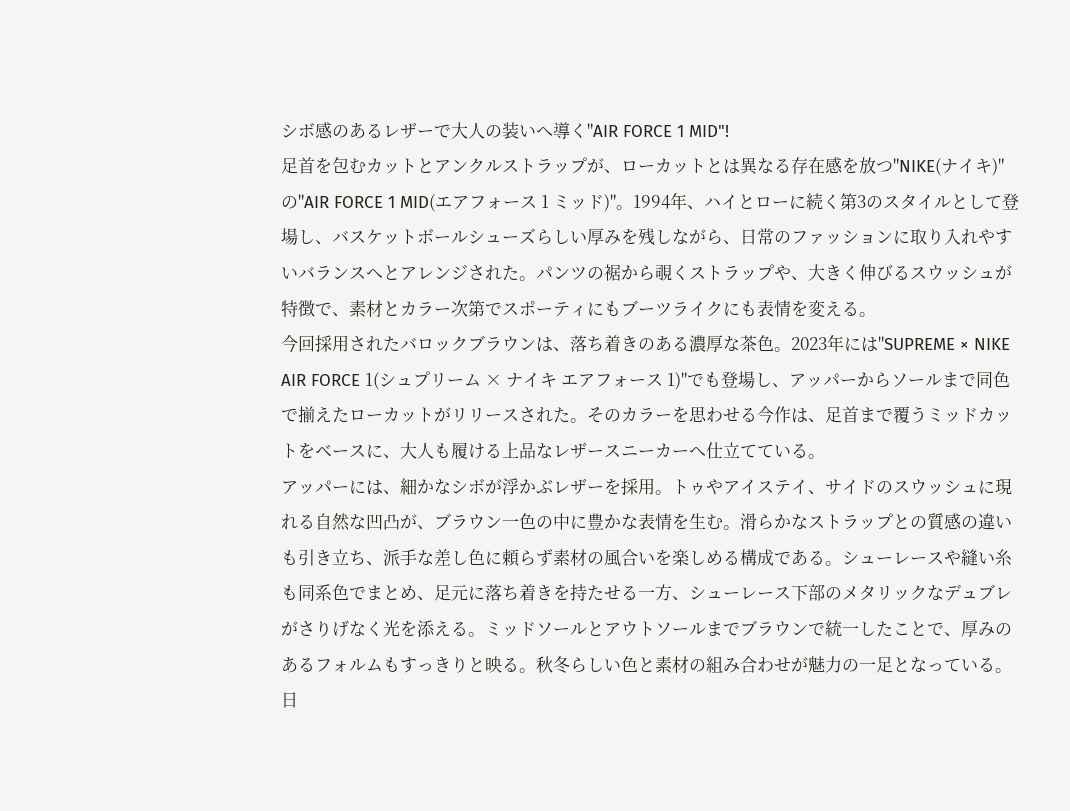シボ感のあるレザーで大人の装いへ導く"AIR FORCE 1 MID"!
足首を包むカットとアンクルストラップが、ローカットとは異なる存在感を放つ"NIKE(ナイキ)"の"AIR FORCE 1 MID(エアフォース 1 ミッド)"。1994年、ハイとローに続く第3のスタイルとして登場し、バスケットボールシューズらしい厚みを残しながら、日常のファッションに取り入れやすいバランスへとアレンジされた。パンツの裾から覗くストラップや、大きく伸びるスウッシュが特徴で、素材とカラー次第でスポーティにもブーツライクにも表情を変える。
今回採用されたバロックブラウンは、落ち着きのある濃厚な茶色。2023年には"SUPREME × NIKE AIR FORCE 1(シュプリーム × ナイキ エアフォース 1)"でも登場し、アッパーからソールまで同色で揃えたローカットがリリースされた。そのカラーを思わせる今作は、足首まで覆うミッドカットをベースに、大人も履ける上品なレザースニーカーへ仕立てている。
アッパーには、細かなシボが浮かぶレザーを採用。トゥやアイステイ、サイドのスウッシュに現れる自然な凹凸が、ブラウン一色の中に豊かな表情を生む。滑らかなストラップとの質感の違いも引き立ち、派手な差し色に頼らず素材の風合いを楽しめる構成である。シューレースや縫い糸も同系色でまとめ、足元に落ち着きを持たせる一方、シューレース下部のメタリックなデュブレがさりげなく光を添える。ミッドソールとアウトソールまでブラウンで統一したことで、厚みのあるフォルムもすっきりと映る。秋冬らしい色と素材の組み合わせが魅力の一足となっている。
日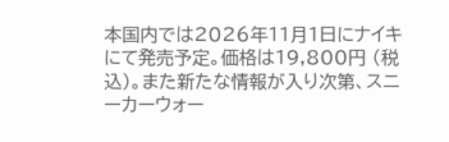本国内では2026年11月1日にナイキにて発売予定。価格は19,800円 (税込)。また新たな情報が入り次第、スニーカーウォー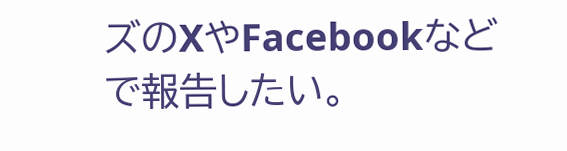ズのXやFacebookなどで報告したい。